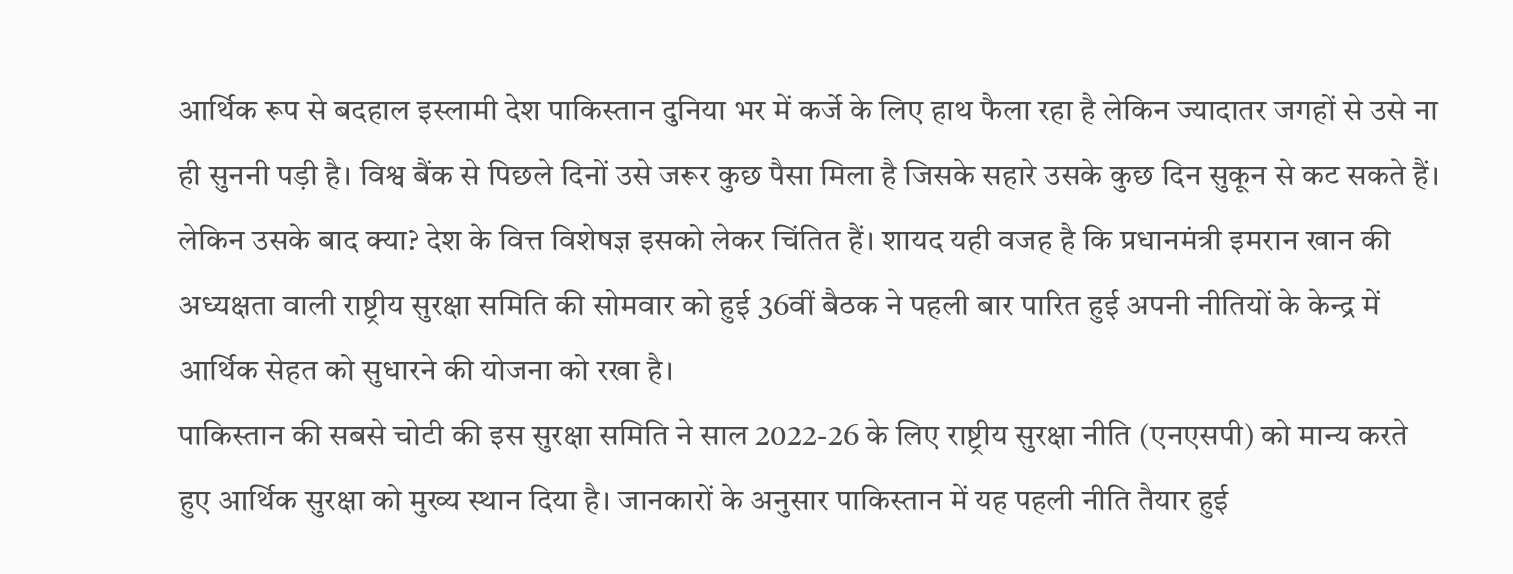आर्थिक रूप से बदहाल इस्लामी देश पाकिस्तान दुनिया भर में कर्जे के लिए हाथ फैला रहा है लेकिन ज्यादातर जगहों से उसे ना ही सुननी पड़ी है। विश्व बैंक से पिछले दिनों उसे जरूर कुछ पैसा मिला है जिसके सहारे उसके कुछ दिन सुकून से कट सकते हैं। लेकिन उसके बाद क्या? देश के वित्त विशेषज्ञ इसको लेकर चिंतित हैं। शायद यही वजह है कि प्रधानमंत्री इमरान खान की अध्यक्षता वाली राष्ट्रीय सुरक्षा समिति की सोमवार को हुई 36वीं बैठक ने पहली बार पारित हुई अपनी नीतियों के केन्द्र में आर्थिक सेहत को सुधारने की योजना को रखा है।
पाकिस्तान की सबसे चोटी की इस सुरक्षा समिति ने साल 2022-26 के लिए राष्ट्रीय सुरक्षा नीति (एनएसपी) को मान्य करते हुए आर्थिक सुरक्षा को मुख्य स्थान दिया है। जानकारों के अनुसार पाकिस्तान में यह पहली नीति तैयार हुई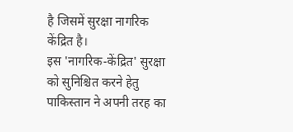है जिसमें सुरक्षा नागरिक केंद्रित है।
इस 'नागरिक-केंद्रित' सुरक्षा को सुनिश्चित करने हेतु पाकिस्तान ने अपनी तरह का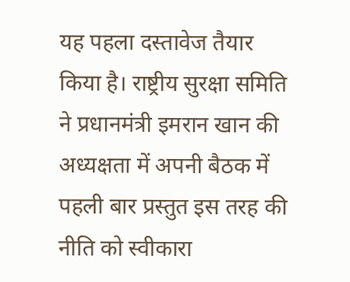यह पहला दस्तावेज तैयार किया है। राष्ट्रीय सुरक्षा समिति ने प्रधानमंत्री इमरान खान की अध्यक्षता में अपनी बैठक में पहली बार प्रस्तुत इस तरह की नीति को स्वीकारा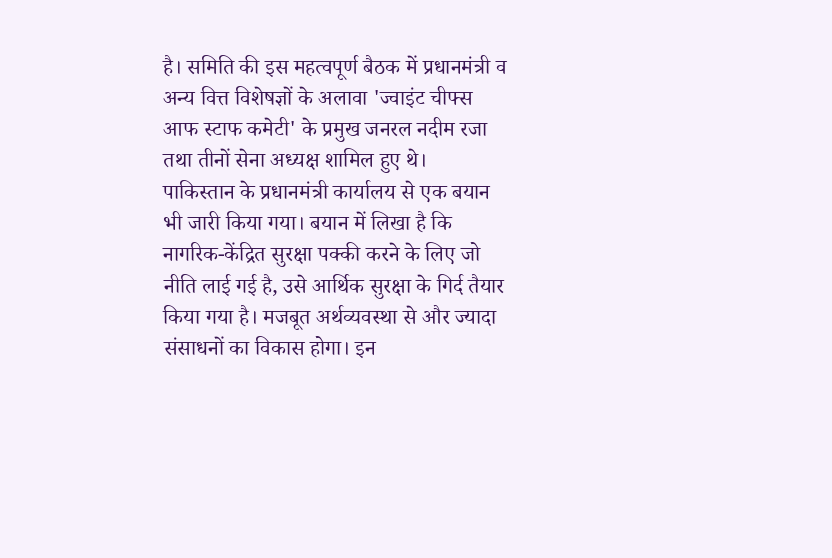है। समिति की इस महत्वपूर्ण बैठक में प्रधानमंत्री व अन्य वित्त विशेषज्ञों के अलावा 'ज्वाइंट चीफ्स आफ स्टाफ कमेटी' के प्रमुख जनरल नदीम रजा तथा तीनों सेना अध्यक्ष शामिल हुए थे।
पाकिस्तान के प्रधानमंत्री कार्यालय से एक बयान भी जारी किया गया। बयान में लिखा है कि नागरिक-केंद्रित सुरक्षा पक्की करने के लिए जो नीति लाई गई है, उसे आर्थिक सुरक्षा के गिर्द तैयार किया गया है। मजबूत अर्थव्यवस्था से और ज्यादा संसाधनों का विकास होगा। इन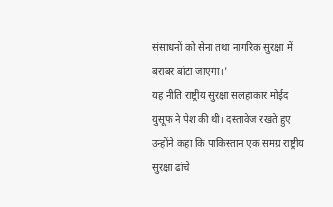संसाधनों को सेना तथा नागरिक सुरक्षा में बराबर बांटा जाएगा।'
यह नीति राष्ट्रीय सुरक्षा सलहाकार मोईद युसूफ ने पेश की थी। दस्तावेज रखते हुए उन्होंने कहा कि पाकिस्तान एक समग्र राष्ट्रीय सुरक्षा ढांचे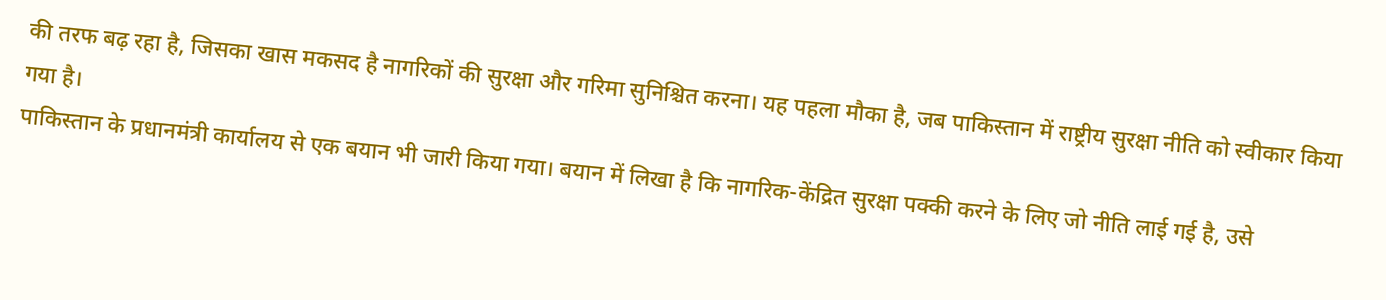की तरफ बढ़ रहा है, जिसका खास मकसद है नागरिकों की सुरक्षा और गरिमा सुनिश्चित करना। यह पहला मौका है, जब पाकिस्तान में राष्ट्रीय सुरक्षा नीति को स्वीकार किया गया है।
पाकिस्तान के प्रधानमंत्री कार्यालय से एक बयान भी जारी किया गया। बयान में लिखा है कि नागरिक-केंद्रित सुरक्षा पक्की करने के लिए जो नीति लाई गई है, उसे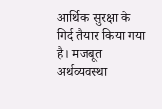आर्थिक सुरक्षा के गिर्द तैयार किया गया है। मजबूत अर्थव्यवस्था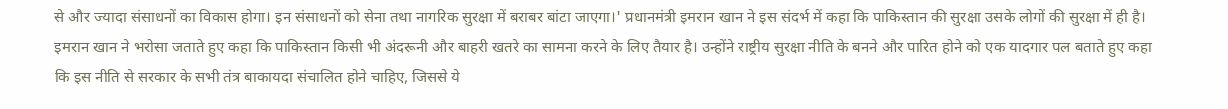से और ज्यादा संसाधनों का विकास होगा। इन संसाधनों को सेना तथा नागरिक सुरक्षा में बराबर बांटा जाएगा।' प्रधानमंत्री इमरान खान ने इस संदर्भ में कहा कि पाकिस्तान की सुरक्षा उसके लोगों की सुरक्षा में ही है।
इमरान खान ने भरोसा जताते हुए कहा कि पाकिस्तान किसी भी अंदरूनी और बाहरी खतरे का सामना करने के लिए तैयार है। उन्होंने राष्ट्रीय सुरक्षा नीति के बनने और पारित होने को एक यादगार पल बताते हुए कहा कि इस नीति से सरकार के सभी तंत्र बाकायदा संचालित होने चाहिए, जिससे ये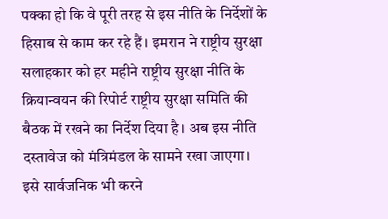पक्का हो कि वे पूरी तरह से इस नीति के निर्देशों के हिसाब से काम कर रहे हैं। इमरान ने राष्ट्रीय सुरक्षा सलाहकार को हर महीने राष्ट्रीय सुरक्षा नीति के क्रियान्वयन की रिपोर्ट राष्ट्रीय सुरक्षा समिति की बैठक में रखने का निर्देश दिया है। अब इस नीति दस्तावेज को मंत्रिमंडल के सामने रखा जाएगा। इसे सार्वजनिक भी करने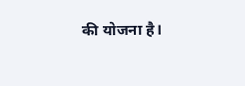की योजना है।